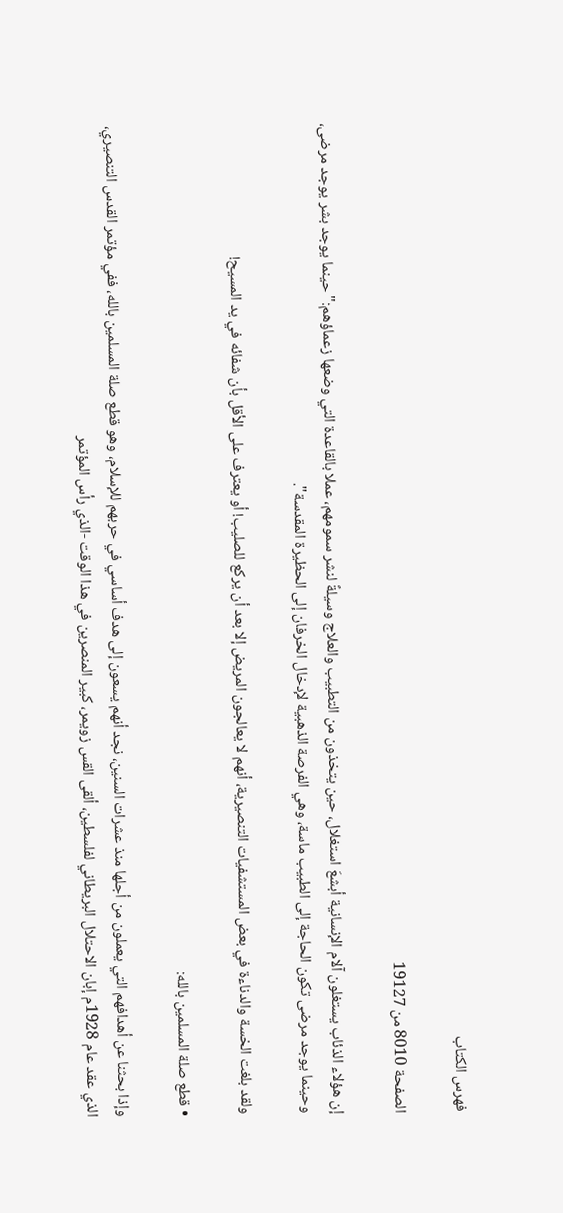فهرس الكتاب

الصفحة 8010 من 19127

إن هؤلاء الذئاب يستغلون آلام الإنسانية أبشعَ استغلال، حين يتخذون من التطبيب والعلاج وسيلةً لنشر سمومهم، عملا بالقاعدة التي وضعها زعماؤهم:"حينما يوجد بشر يوجد مرضى، وحينما يوجد مرضى تكون الحاجة إلى الطبيب ماسة، وهي الفرصة الذهبية لإدخال الخرفان إلى الحظيرة المقدسة".

ولقد بلغت الخسة والدناءة في بعض المستشفيات التنصيرية، أنهم لا يعالجون المريض إلا بعد أن يركع للصليب! أو يعترف على الأقل بأن شفائه في يد المسيح!

• قطع صلة المسلمين بالله:

وإذا بحثنا عن أهدافهم التي يعملون من أجلها منذ عشرات السنين، نجد أنهم يسعون إلى هدف أساسي في حربهم للإسلام، وهو قطع صلة المسلمين بالله، ففي مؤتمر القدس التنصيري، الذي عقد عام 1928م إبان الاحتلال البريطاني لفلسطين، ألقى القس زويمر، كبير المنصرين في هذا الوقت -الذي رأس المؤتمر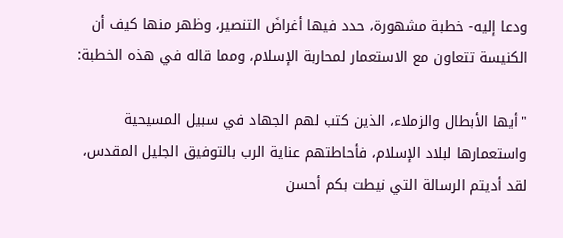ودعا إليه- خطبة مشهورة، حدد فيها أغراضَ التنصير، وظهر منها كيف أن الكنيسة تتعاون مع الاستعمار لمحاربة الإسلام، ومما قاله في هذه الخطبة:

"أيها الأبطال والزملاء، الذين كتب لهم الجهاد في سبيل المسيحية واستعمارها لبلاد الإسلام، فأحاطتهم عناية الرب بالتوفيق الجليل المقدس، لقد أديتم الرسالة التي نيطت بكم أحسن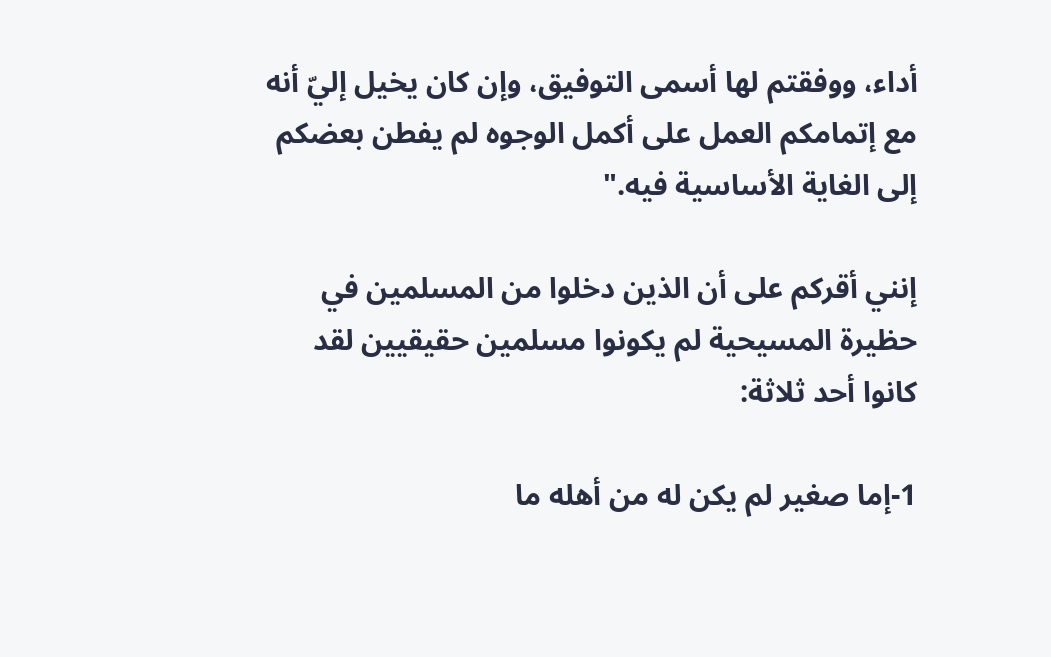أداء، ووفقتم لها أسمى التوفيق، وإن كان يخيل إليّ أنه مع إتمامكم العمل على أكمل الوجوه لم يفطن بعضكم إلى الغاية الأساسية فيه."

إنني أقركم على أن الذين دخلوا من المسلمين في حظيرة المسيحية لم يكونوا مسلمين حقيقيين لقد كانوا أحد ثلاثة:

1-إما صغير لم يكن له من أهله ما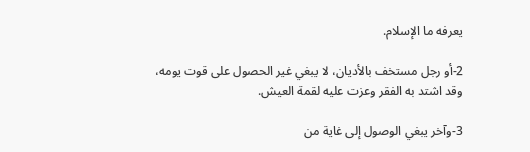يعرفه ما الإسلام.

2-أو رجل مستخف بالأديان، لا يبغي غير الحصول على قوت يومه، وقد اشتد به الفقر وعزت عليه لقمة العيش.

3-وآخر يبغي الوصول إلى غاية من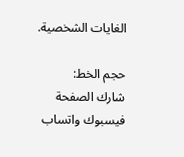الغايات الشخصية.

حجم الخط:
شارك الصفحة
فيسبوك واتساب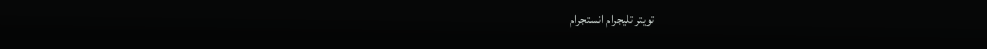تويتر تليجرام انستجرام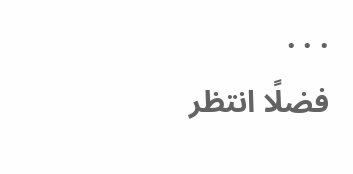. . .
فضلًا انتظر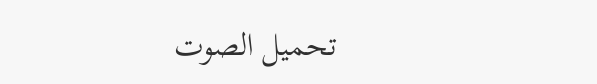تحميل الصوت